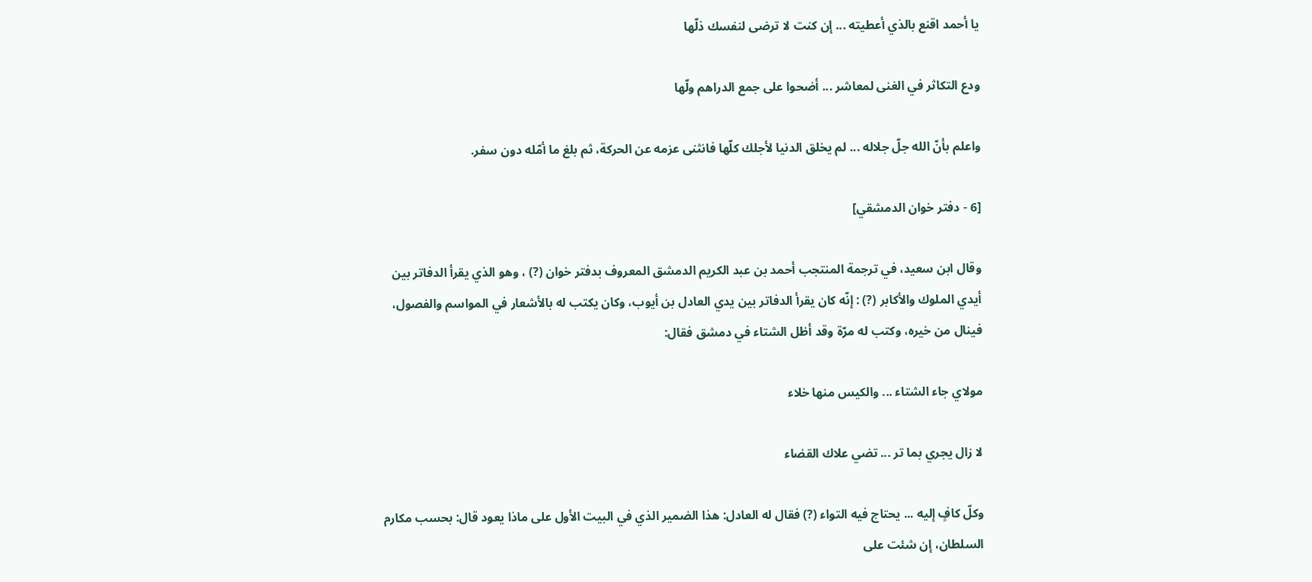يا أحمد اقنع بالذي أعطيته ... إن كنت لا ترضى لنفسك ذلّها

ودع التكاثر في الغنى لمعاشر ... أضحوا على جمع الدراهم ولّها

واعلم بأنّ الله جلّ جلاله ... لم يخلق الدنيا لأجلك كلّها فانثنى عزمه عن الحركة، ثم بلغ ما أمّله دون سفر.

[6 - دفتر خوان الدمشقي]

وقال ابن سعيد، في ترجمة المنتجب أحمد بن عبد الكريم الدمشق المعروف بدفتر خوان (?) ، وهو الذي يقرأ الدفاتر بين أيدي الملوك والأكابر (?) : إنّه كان يقرأ الدفاتر بين يدي العادل بن أيوب، وكان يكتب له بالأشعار في المواسم والفصول، فينال من خيره، وكتب له مرّة وقد أظل الشتاء في دمشق فقال:

مولاي جاء الشتاء ... والكيس منها خلاء

لا زال يجري بما تر ... تضي علاك القضاء

وكلّ كافٍ إليه ... يحتاج فيه التواء (?) فقال له العادل: هذا الضمير الذي في البيت الأول على ماذا يعود قال: بحسب مكارم السلطان، إن شئت على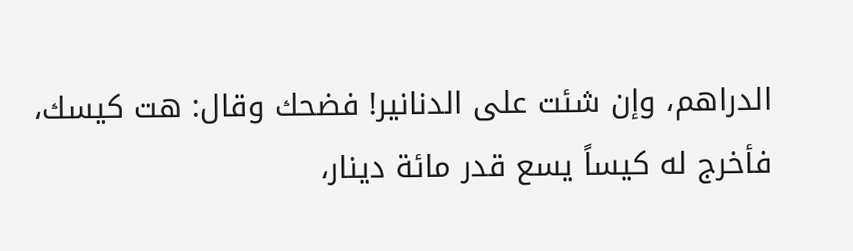الدراهم، وإن شئت على الدنانير! فضحك وقال: هت كيسك، فأخرج له كيساً يسع قدر مائة دينار،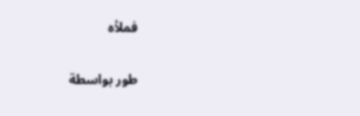فملأه

طور بواسطة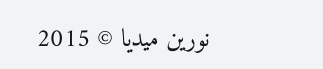نورين ميديا © 2015